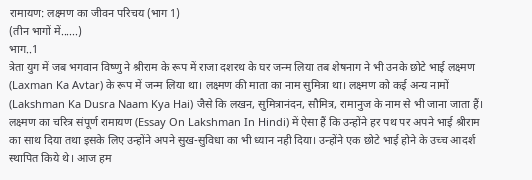रामायण: लक्ष्मण का जीवन परिचय (भाग 1)
(तीन भागों में......)
भाग..1
त्रेता युग में जब भगवान विष्णु ने श्रीराम के रूप में राजा दशरथ के घर जन्म लिया तब शेषनाग ने भी उनके छोटे भाई लक्ष्मण (Laxman Ka Avtar) के रूप में जन्म लिया था। लक्ष्मण की माता का नाम सुमित्रा था। लक्ष्मण को कई अन्य नामों (Lakshman Ka Dusra Naam Kya Hai) जैसे कि लखन, सुमित्रानंदन, सौमित्र, रामानुज के नाम से भी जाना जाता हैं। लक्ष्मण का चरित्र संपूर्ण रामायण (Essay On Lakshman In Hindi) में ऐसा हैं कि उन्होंने हर पथ पर अपने भाई श्रीराम का साथ दिया तथा इसके लिए उन्होंने अपने सुख-सुविधा का भी ध्यान नही दिया। उन्होंने एक छोटे भाई होने के उच्च आदर्श स्थापित किये थे। आज हम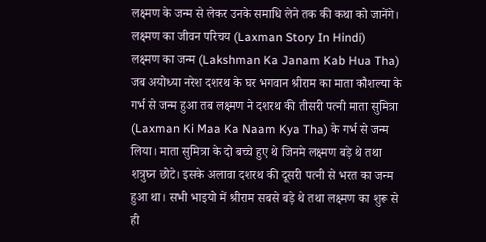लक्ष्मण के जन्म से लेकर उनके समाधि लेने तक की कथा को जानेंगे।
लक्ष्मण का जीवन परिचय (Laxman Story In Hindi)
लक्ष्मण का जन्म (Lakshman Ka Janam Kab Hua Tha)
जब अयोध्या नरेश दशरथ के घर भगवान श्रीराम का माता कौशल्या के गर्भ से जन्म हुआ तब लक्ष्मण ने दशरथ की तीसरी पत्नी माता सुमित्रा (Laxman Ki Maa Ka Naam Kya Tha) के गर्भ से जन्म लिया। माता सुमित्रा के दो बच्चे हुए थे जिनमे लक्ष्मण बड़े थे तथा शत्रुघ्न छोटे। इसके अलावा दशरथ की दूसरी पत्नी से भरत का जन्म हुआ था। सभी भाइयो में श्रीराम सबसे बड़े थे तथा लक्ष्मण का शुरू से ही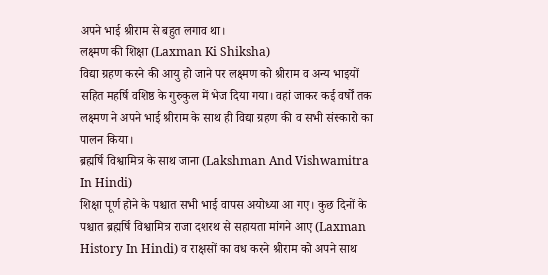अपने भाई श्रीराम से बहुत लगाव था।
लक्ष्मण की शिक्षा (Laxman Ki Shiksha)
विद्या ग्रहण करने की आयु हो जाने पर लक्ष्मण को श्रीराम व अन्य भाइयों सहित महर्षि वशिष्ठ के गुरुकुल में भेज दिया गया। वहां जाकर कई वर्षों तक लक्ष्मण ने अपने भाई श्रीराम के साथ ही विद्या ग्रहण की व सभी संस्कारो का पालन किया।
ब्रह्मर्षि विश्वामित्र के साथ जाना (Lakshman And Vishwamitra In Hindi)
शिक्षा पूर्ण होने के पश्चात सभी भाई वापस अयोध्या आ गए। कुछ दिनों के पश्चात ब्रह्मर्षि विश्वामित्र राजा दशरथ से सहायता मांगने आए (Laxman History In Hindi) व राक्षसों का वध करने श्रीराम को अपने साथ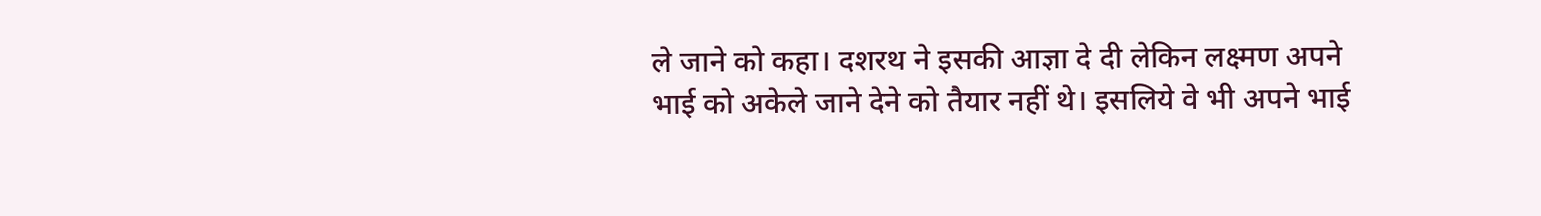ले जाने को कहा। दशरथ ने इसकी आज्ञा दे दी लेकिन लक्ष्मण अपने भाई को अकेले जाने देने को तैयार नहीं थे। इसलिये वे भी अपने भाई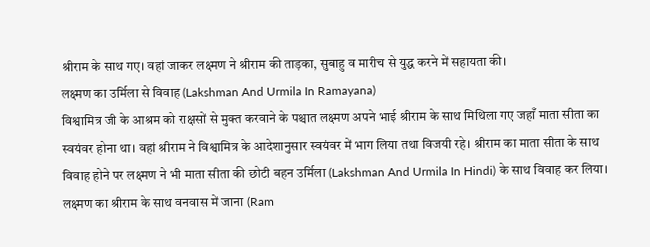श्रीराम के साथ गए। वहां जाकर लक्ष्मण ने श्रीराम की ताड़का, सुबाहु व मारीच से युद्ध करने में सहायता की।
लक्ष्मण का उर्मिला से विवाह (Lakshman And Urmila In Ramayana)
विश्वामित्र जी के आश्रम को राक्षसों से मुक्त करवाने के पश्चात लक्ष्मण अपने भाई श्रीराम के साथ मिथिला गए जहाँ माता सीता का स्वयंवर होना था। वहां श्रीराम ने विश्वामित्र के आदेशानुसार स्वयंवर में भाग लिया तथा विजयी रहे। श्रीराम का माता सीता के साथ विवाह होने पर लक्ष्मण ने भी माता सीता की छोटी बहन उर्मिला (Lakshman And Urmila In Hindi) के साथ विवाह कर लिया।
लक्ष्मण का श्रीराम के साथ वनवास में जाना (Ram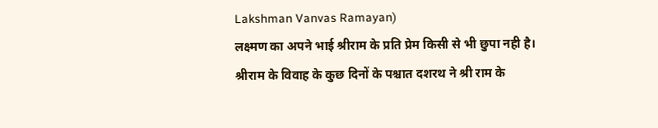Lakshman Vanvas Ramayan)
लक्ष्मण का अपने भाई श्रीराम के प्रति प्रेम किसी से भी छुपा नही है। श्रीराम के विवाह के कुछ दिनों के पश्चात दशरथ ने श्री राम के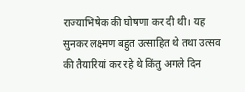राज्याभिषेक की घोषणा कर दी थी। यह सुनकर लक्ष्मण बहुत उत्साहित थे तथा उत्सव की तैयारियां कर रहे थे किंतु अगले दिन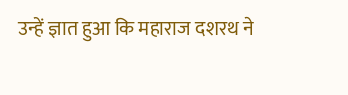उन्हें ज्ञात हुआ कि महाराज दशरथ ने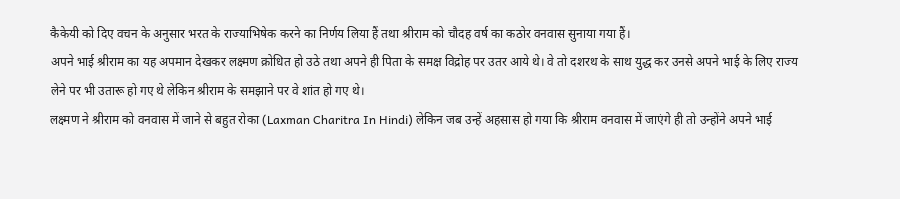कैकेयी को दिए वचन के अनुसार भरत के राज्याभिषेक करने का निर्णय लिया हैं तथा श्रीराम को चौदह वर्ष का कठोर वनवास सुनाया गया हैं।
अपने भाई श्रीराम का यह अपमान देखकर लक्ष्मण क्रोधित हो उठे तथा अपने ही पिता के समक्ष विद्रोह पर उतर आये थे। वे तो दशरथ के साथ युद्ध कर उनसे अपने भाई के लिए राज्य लेने पर भी उतारू हो गए थे लेकिन श्रीराम के समझाने पर वे शांत हो गए थे।
लक्ष्मण ने श्रीराम को वनवास में जाने से बहुत रोका (Laxman Charitra In Hindi) लेकिन जब उन्हें अहसास हो गया कि श्रीराम वनवास में जाएंगे ही तो उन्होंने अपने भाई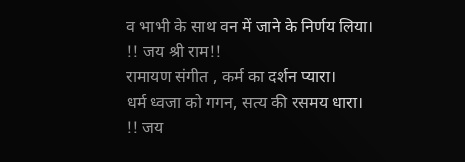व भाभी के साथ वन में जाने के निर्णय लिया।
!! जय श्री राम!!
रामायण संगीत , कर्म का दर्शन प्यारा।
धर्म ध्वजा को गगन, सत्य की रसमय धारा।
!! जय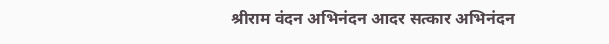श्रीराम वंदन अभिनंदन आदर सत्कार अभिनंदन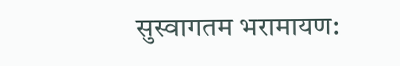सुस्वागतम भरामायण: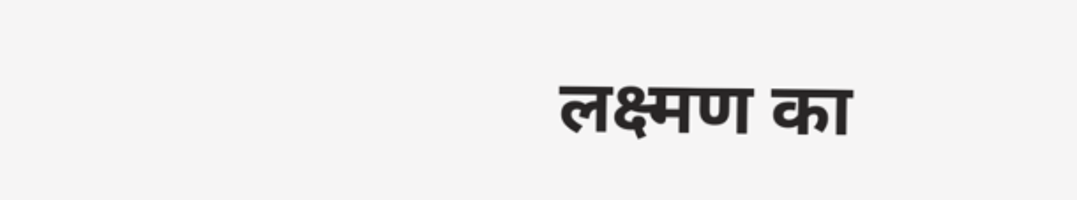लक्ष्मण का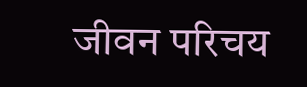जीवन परिचय